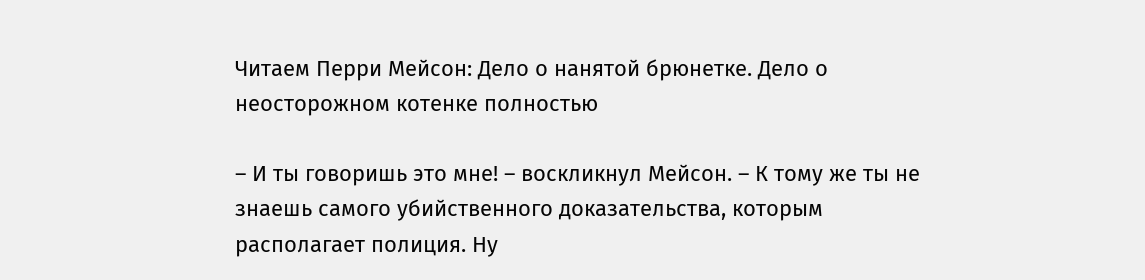Читаем Перри Мейсон: Дело о нанятой брюнетке. Дело о неосторожном котенке полностью

– И ты говоришь это мне! – воскликнул Мейсон. – К тому же ты не знаешь самого убийственного доказательства, которым располагает полиция. Ну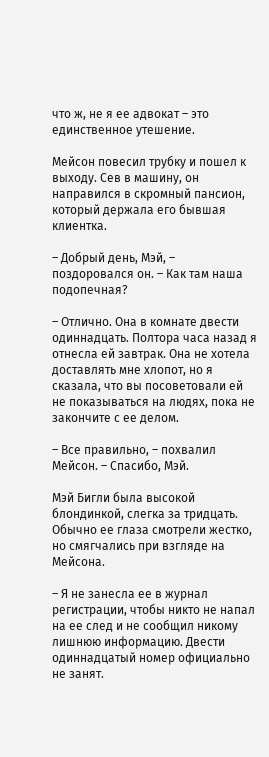что ж, не я ее адвокат – это единственное утешение.

Мейсон повесил трубку и пошел к выходу. Сев в машину, он направился в скромный пансион, который держала его бывшая клиентка.

– Добрый день, Мэй, – поздоровался он. – Как там наша подопечная?

– Отлично. Она в комнате двести одиннадцать. Полтора часа назад я отнесла ей завтрак. Она не хотела доставлять мне хлопот, но я сказала, что вы посоветовали ей не показываться на людях, пока не закончите с ее делом.

– Все правильно, – похвалил Мейсон. – Спасибо, Мэй.

Мэй Бигли была высокой блондинкой, слегка за тридцать. Обычно ее глаза смотрели жестко, но смягчались при взгляде на Мейсона.

– Я не занесла ее в журнал регистрации, чтобы никто не напал на ее след и не сообщил никому лишнюю информацию. Двести одиннадцатый номер официально не занят.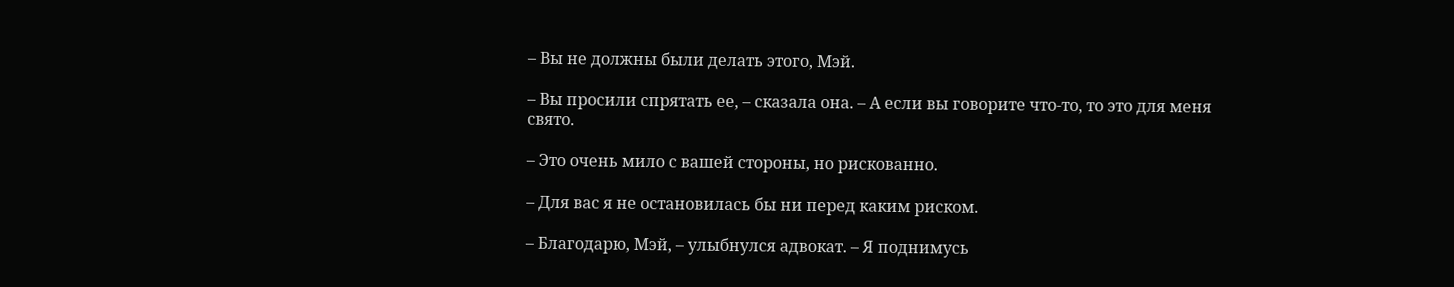– Вы не должны были делать этого, Мэй.

– Вы просили спрятать ее, – сказала она. – А если вы говорите что-то, то это для меня свято.

– Это очень мило с вашей стороны, но рискованно.

– Для вас я не остановилась бы ни перед каким риском.

– Благодарю, Мэй, – улыбнулся адвокат. – Я поднимусь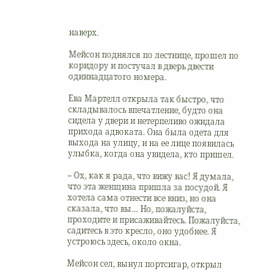наверх.

Мейсон поднялся по лестнице, прошел по коридору и постучал в дверь двести одиннадцатого номера.

Ева Мартелл открыла так быстро, что складывалось впечатление, будто она сидела у двери и нетерпеливо ожидала прихода адвоката. Она была одета для выхода на улицу, и на ее лице появилась улыбка, когда она увидела, кто пришел.

– Ох, как я рада, что вижу вас! Я думала, что эта женщина пришла за посудой. Я хотела сама отнести все вниз, но она сказала, что вы… Но, пожалуйста, проходите и присаживайтесь. Пожалуйста, садитесь в это кресло, оно удобнее. Я устроюсь здесь, около окна.

Мейсон сел, вынул портсигар, открыл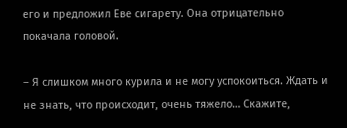его и предложил Еве сигарету. Она отрицательно покачала головой.

– Я слишком много курила и не могу успокоиться. Ждать и не знать, что происходит, очень тяжело… Скажите,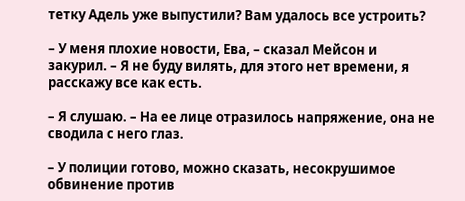тетку Адель уже выпустили? Вам удалось все устроить?

– У меня плохие новости, Ева, – сказал Мейсон и закурил. – Я не буду вилять, для этого нет времени, я расскажу все как есть.

– Я слушаю. – На ее лице отразилось напряжение, она не сводила с него глаз.

– У полиции готово, можно сказать, несокрушимое обвинение против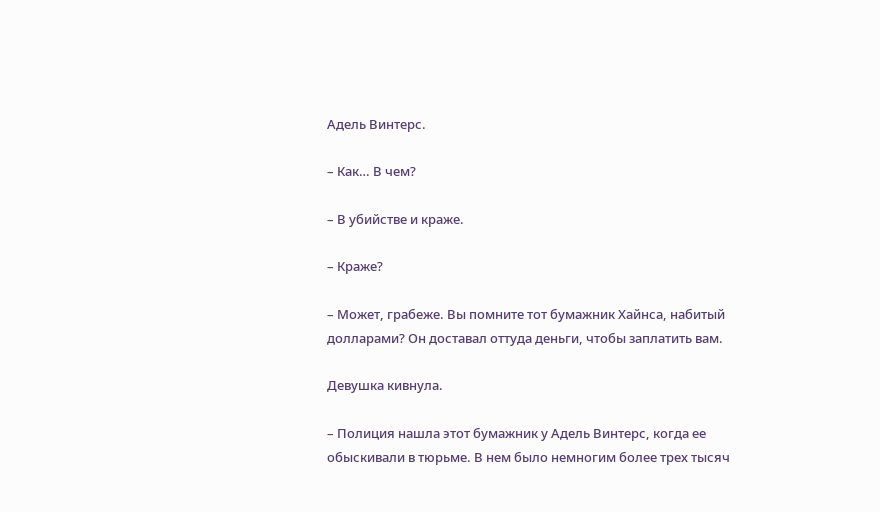Адель Винтерс.

– Как… В чем?

– В убийстве и краже.

– Краже?

– Может, грабеже. Вы помните тот бумажник Хайнса, набитый долларами? Он доставал оттуда деньги, чтобы заплатить вам.

Девушка кивнула.

– Полиция нашла этот бумажник у Адель Винтерс, когда ее обыскивали в тюрьме. В нем было немногим более трех тысяч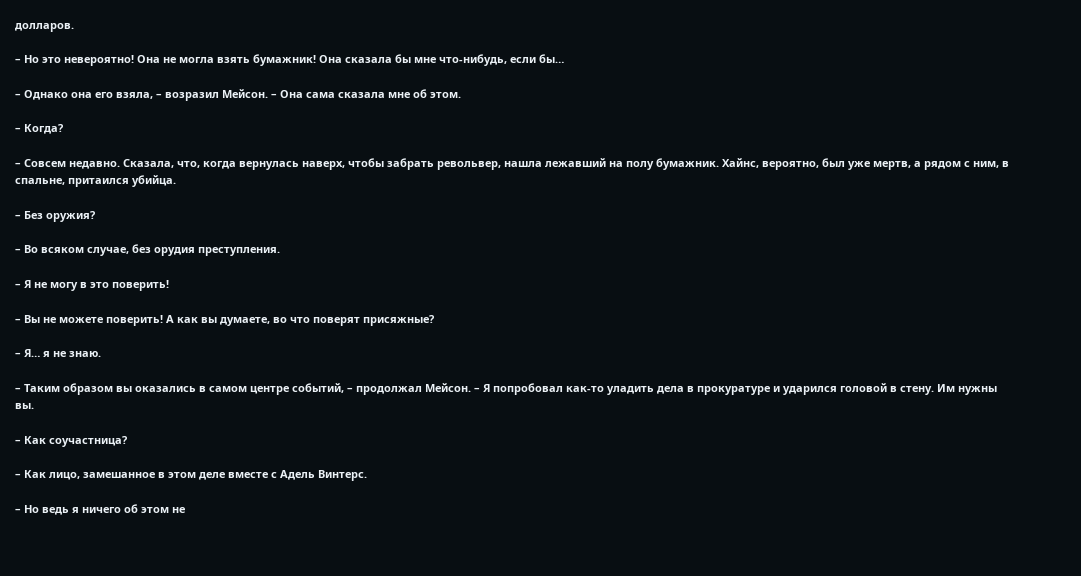долларов.

– Но это невероятно! Она не могла взять бумажник! Она сказала бы мне что-нибудь, если бы…

– Однако она его взяла, – возразил Мейсон. – Она сама сказала мне об этом.

– Когда?

– Совсем недавно. Сказала, что, когда вернулась наверх, чтобы забрать револьвер, нашла лежавший на полу бумажник. Хайнс, вероятно, был уже мертв, а рядом с ним, в спальне, притаился убийца.

– Без оружия?

– Во всяком случае, без орудия преступления.

– Я не могу в это поверить!

– Вы не можете поверить! А как вы думаете, во что поверят присяжные?

– Я… я не знаю.

– Таким образом вы оказались в самом центре событий, – продолжал Мейсон. – Я попробовал как-то уладить дела в прокуратуре и ударился головой в стену. Им нужны вы.

– Как соучастница?

– Как лицо, замешанное в этом деле вместе с Адель Винтерс.

– Но ведь я ничего об этом не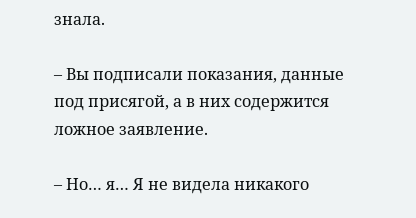знала.

– Вы подписали показания, данные под присягой, а в них содержится ложное заявление.

– Но… я… Я не видела никакого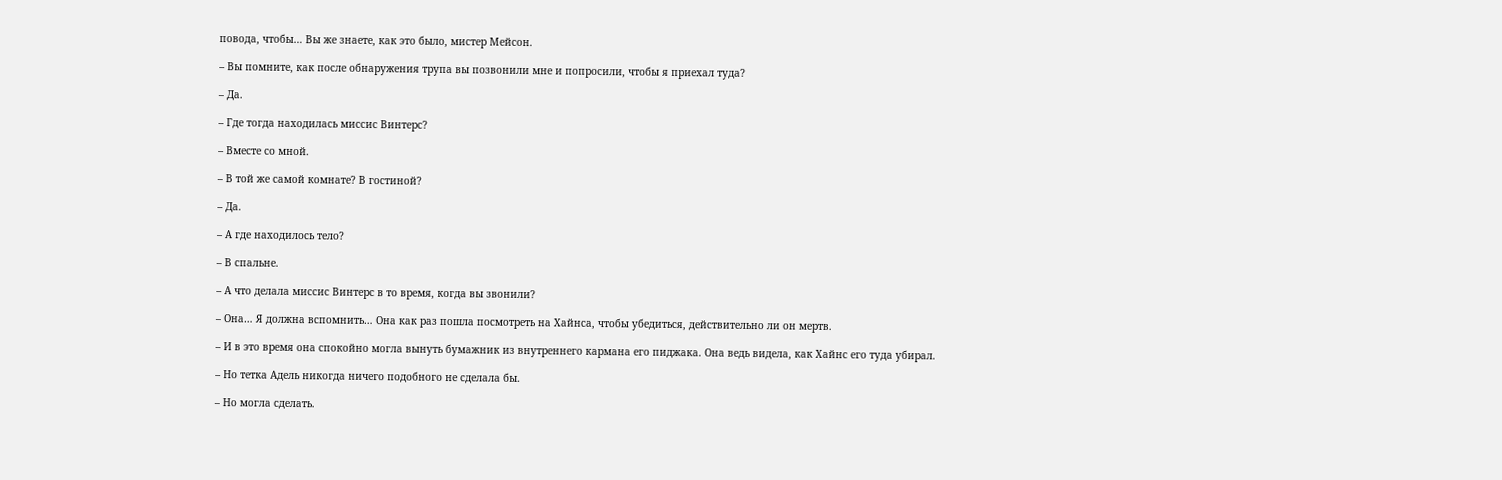повода, чтобы… Вы же знаете, как это было, мистер Мейсон.

– Вы помните, как после обнаружения трупа вы позвонили мне и попросили, чтобы я приехал туда?

– Да.

– Где тогда находилась миссис Винтерс?

– Вместе со мной.

– В той же самой комнате? В гостиной?

– Да.

– А где находилось тело?

– В спальне.

– А что делала миссис Винтерс в то время, когда вы звонили?

– Она… Я должна вспомнить… Она как раз пошла посмотреть на Хайнса, чтобы убедиться, действительно ли он мертв.

– И в это время она спокойно могла вынуть бумажник из внутреннего кармана его пиджака. Она ведь видела, как Хайнс его туда убирал.

– Но тетка Адель никогда ничего подобного не сделала бы.

– Но могла сделать.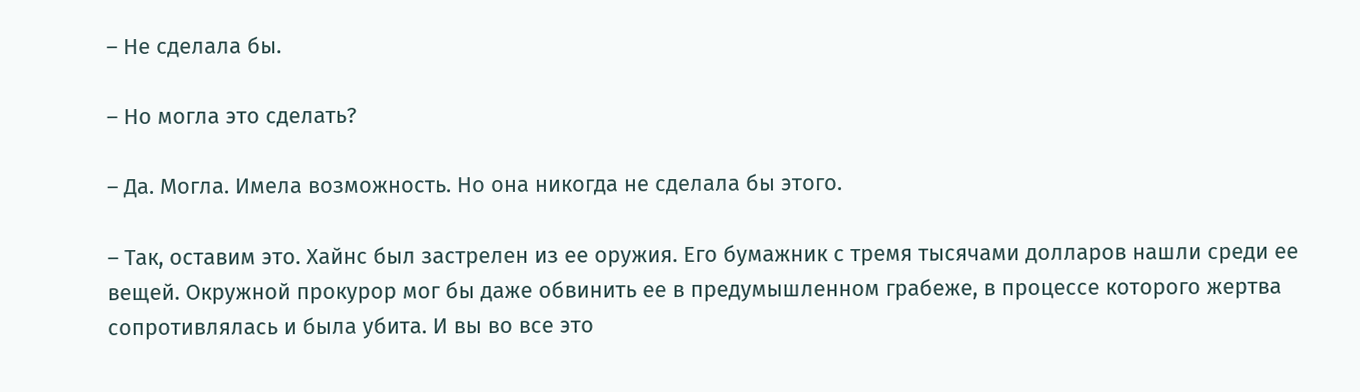– Не сделала бы.

– Но могла это сделать?

– Да. Могла. Имела возможность. Но она никогда не сделала бы этого.

– Так, оставим это. Хайнс был застрелен из ее оружия. Его бумажник с тремя тысячами долларов нашли среди ее вещей. Окружной прокурор мог бы даже обвинить ее в предумышленном грабеже, в процессе которого жертва сопротивлялась и была убита. И вы во все это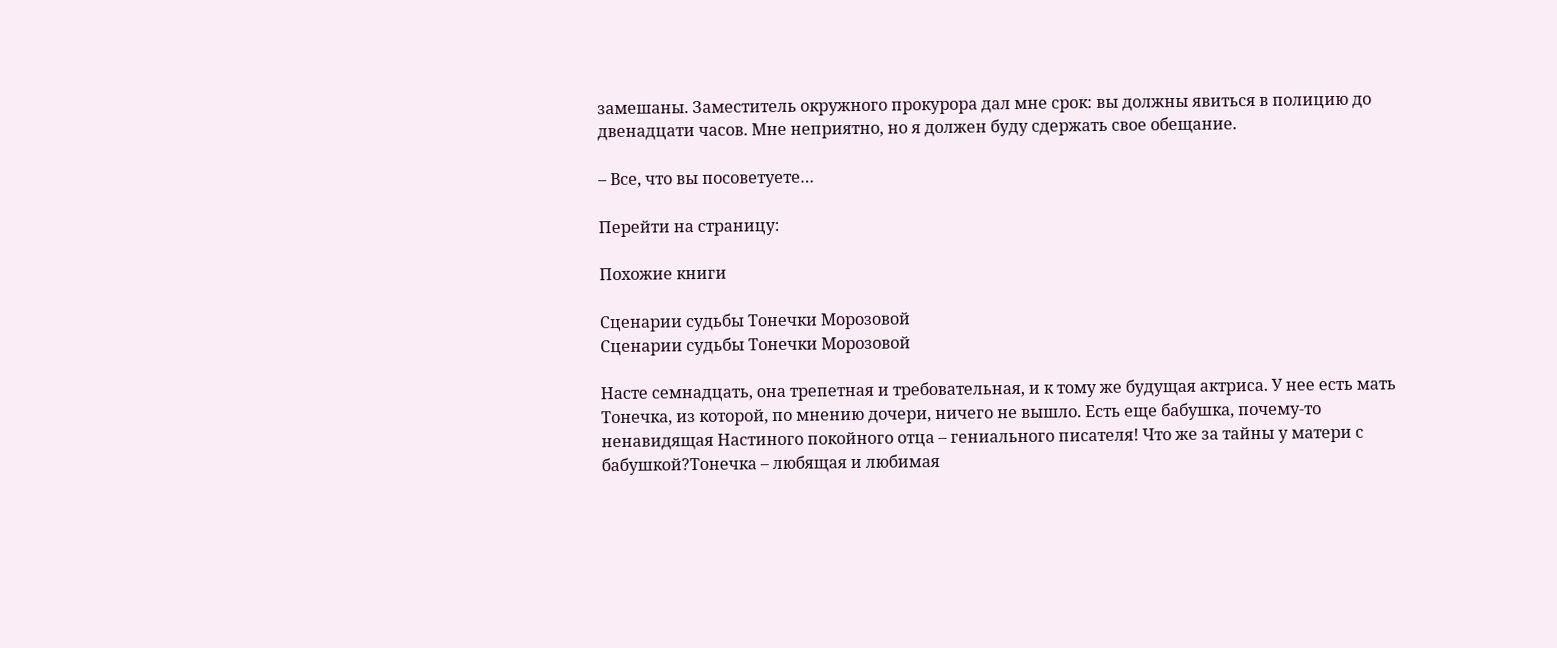замешаны. Заместитель окружного прокурора дал мне срок: вы должны явиться в полицию до двенадцати часов. Мне неприятно, но я должен буду сдержать свое обещание.

– Все, что вы посоветуете…

Перейти на страницу:

Похожие книги

Сценарии судьбы Тонечки Морозовой
Сценарии судьбы Тонечки Морозовой

Насте семнадцать, она трепетная и требовательная, и к тому же будущая актриса. У нее есть мать Тонечка, из которой, по мнению дочери, ничего не вышло. Есть еще бабушка, почему-то ненавидящая Настиного покойного отца – гениального писателя! Что же за тайны у матери с бабушкой?Тонечка – любящая и любимая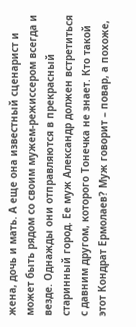жена, дочь и мать. А еще она известный сценарист и может быть рядом со своим мужем-режиссером всегда и везде. Однажды они отправляются в прекрасный старинный город. Ее муж Александр должен встретиться с давним другом, которого Тонечка не знает. Кто такой этот Кондрат Ермолаев? Муж говорит – повар, а похоже,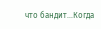что бандит…Когда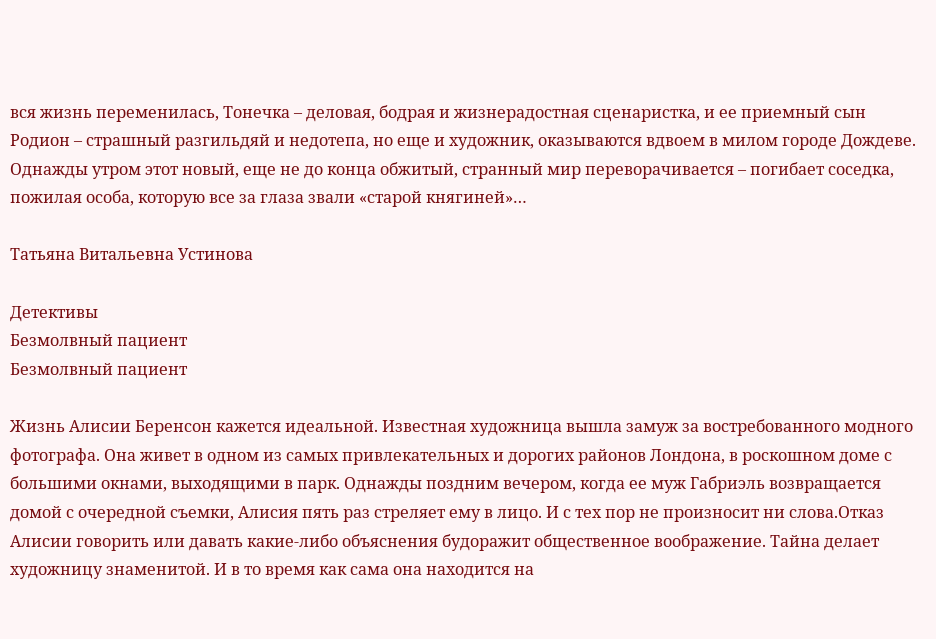вся жизнь переменилась, Тонечка – деловая, бодрая и жизнерадостная сценаристка, и ее приемный сын Родион – страшный разгильдяй и недотепа, но еще и художник, оказываются вдвоем в милом городе Дождеве. Однажды утром этот новый, еще не до конца обжитый, странный мир переворачивается – погибает соседка, пожилая особа, которую все за глаза звали «старой княгиней»…

Татьяна Витальевна Устинова

Детективы
Безмолвный пациент
Безмолвный пациент

Жизнь Алисии Беренсон кажется идеальной. Известная художница вышла замуж за востребованного модного фотографа. Она живет в одном из самых привлекательных и дорогих районов Лондона, в роскошном доме с большими окнами, выходящими в парк. Однажды поздним вечером, когда ее муж Габриэль возвращается домой с очередной съемки, Алисия пять раз стреляет ему в лицо. И с тех пор не произносит ни слова.Отказ Алисии говорить или давать какие-либо объяснения будоражит общественное воображение. Тайна делает художницу знаменитой. И в то время как сама она находится на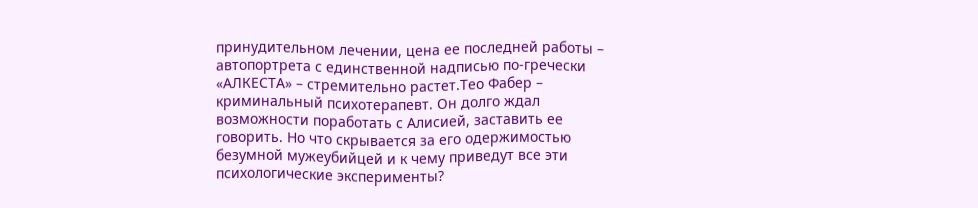принудительном лечении, цена ее последней работы – автопортрета с единственной надписью по-гречески «АЛКЕСТА» – стремительно растет.Тео Фабер – криминальный психотерапевт. Он долго ждал возможности поработать с Алисией, заставить ее говорить. Но что скрывается за его одержимостью безумной мужеубийцей и к чему приведут все эти психологические эксперименты?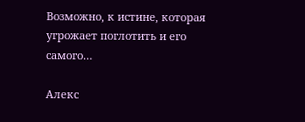Возможно, к истине, которая угрожает поглотить и его самого…

Алекс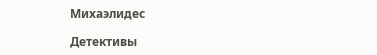Михаэлидес

Детективы